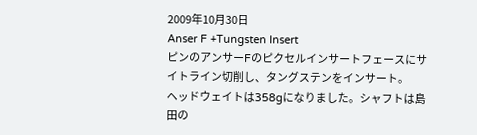2009年10月30日
Anser F +Tungsten Insert
ピンのアンサーFのピクセルインサートフェースにサイトライン切削し、タングステンをインサート。
ヘッドウェイトは358gになりました。シャフトは島田の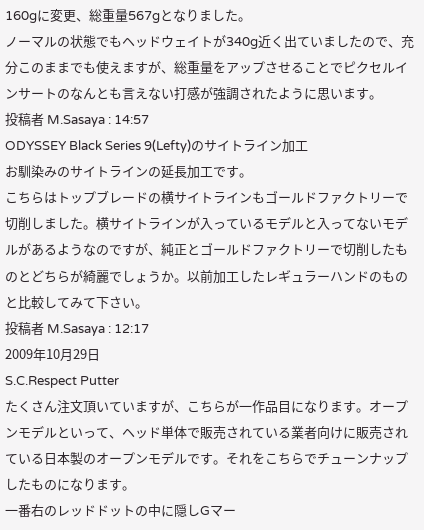160gに変更、総重量567gとなりました。
ノーマルの状態でもヘッドウェイトが340g近く出ていましたので、充分このままでも使えますが、総重量をアップさせることでピクセルインサートのなんとも言えない打感が強調されたように思います。
投稿者 M.Sasaya : 14:57
ODYSSEY Black Series 9(Lefty)のサイトライン加工
お馴染みのサイトラインの延長加工です。
こちらはトップブレードの横サイトラインもゴールドファクトリーで切削しました。横サイトラインが入っているモデルと入ってないモデルがあるようなのですが、純正とゴールドファクトリーで切削したものとどちらが綺麗でしょうか。以前加工したレギュラーハンドのものと比較してみて下さい。
投稿者 M.Sasaya : 12:17
2009年10月29日
S.C.Respect Putter
たくさん注文頂いていますが、こちらが一作品目になります。オープンモデルといって、ヘッド単体で販売されている業者向けに販売されている日本製のオープンモデルです。それをこちらでチューンナップしたものになります。
一番右のレッドドットの中に隠しGマー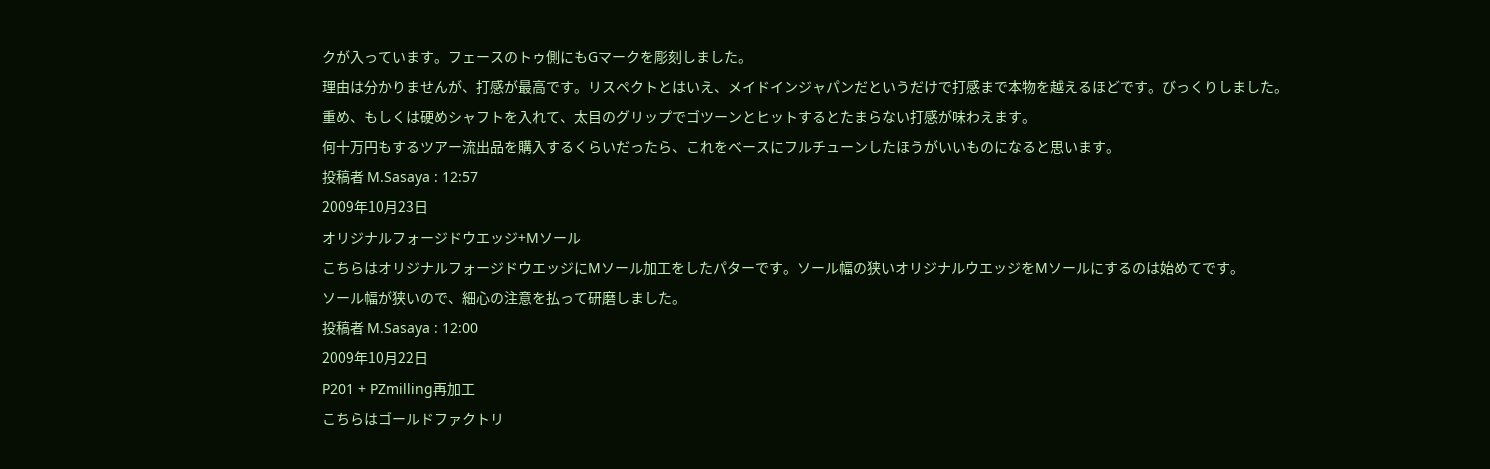クが入っています。フェースのトゥ側にもGマークを彫刻しました。
理由は分かりませんが、打感が最高です。リスペクトとはいえ、メイドインジャパンだというだけで打感まで本物を越えるほどです。びっくりしました。
重め、もしくは硬めシャフトを入れて、太目のグリップでゴツーンとヒットするとたまらない打感が味わえます。
何十万円もするツアー流出品を購入するくらいだったら、これをベースにフルチューンしたほうがいいものになると思います。
投稿者 M.Sasaya : 12:57
2009年10月23日
オリジナルフォージドウエッジ+Mソール
こちらはオリジナルフォージドウエッジにMソール加工をしたパターです。ソール幅の狭いオリジナルウエッジをMソールにするのは始めてです。
ソール幅が狭いので、細心の注意を払って研磨しました。
投稿者 M.Sasaya : 12:00
2009年10月22日
P201 + PZmilling再加工
こちらはゴールドファクトリ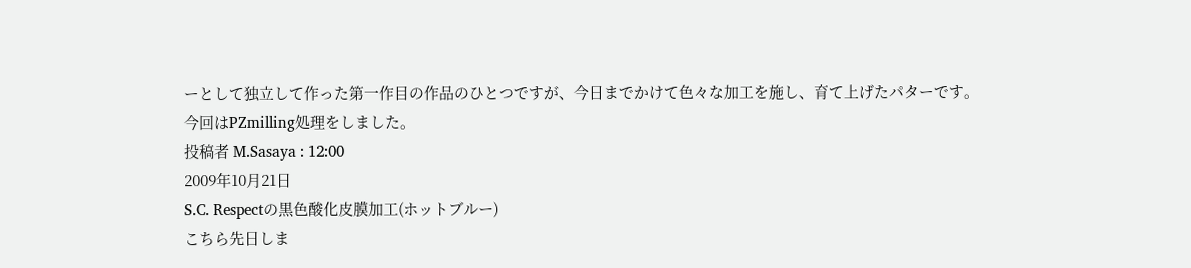ーとして独立して作った第一作目の作品のひとつですが、今日までかけて色々な加工を施し、育て上げたパターです。
今回はPZmilling処理をしました。
投稿者 M.Sasaya : 12:00
2009年10月21日
S.C. Respectの黒色酸化皮膜加工(ホットブルー)
こちら先日しま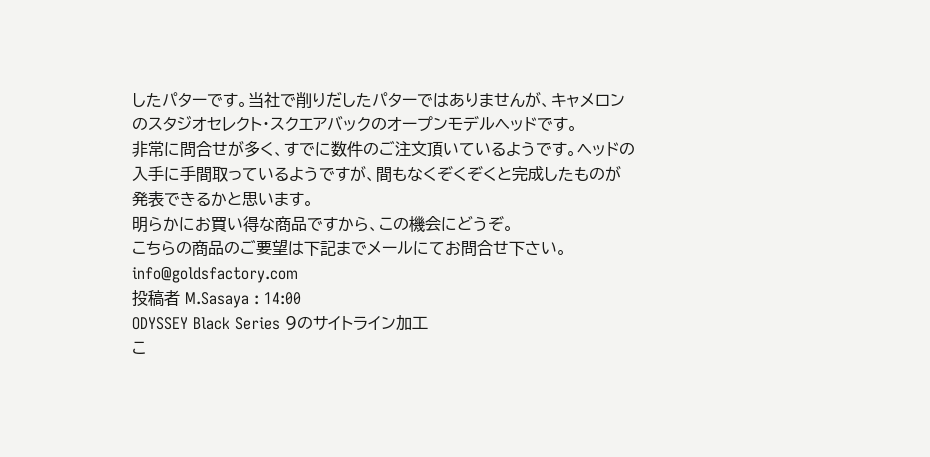したパターです。当社で削りだしたパターではありませんが、キャメロンのスタジオセレクト・スクエアバックのオープンモデルヘッドです。
非常に問合せが多く、すでに数件のご注文頂いているようです。ヘッドの入手に手間取っているようですが、間もなくぞくぞくと完成したものが発表できるかと思います。
明らかにお買い得な商品ですから、この機会にどうぞ。
こちらの商品のご要望は下記までメールにてお問合せ下さい。
info@goldsfactory.com
投稿者 M.Sasaya : 14:00
ODYSSEY Black Series 9のサイトライン加工
こ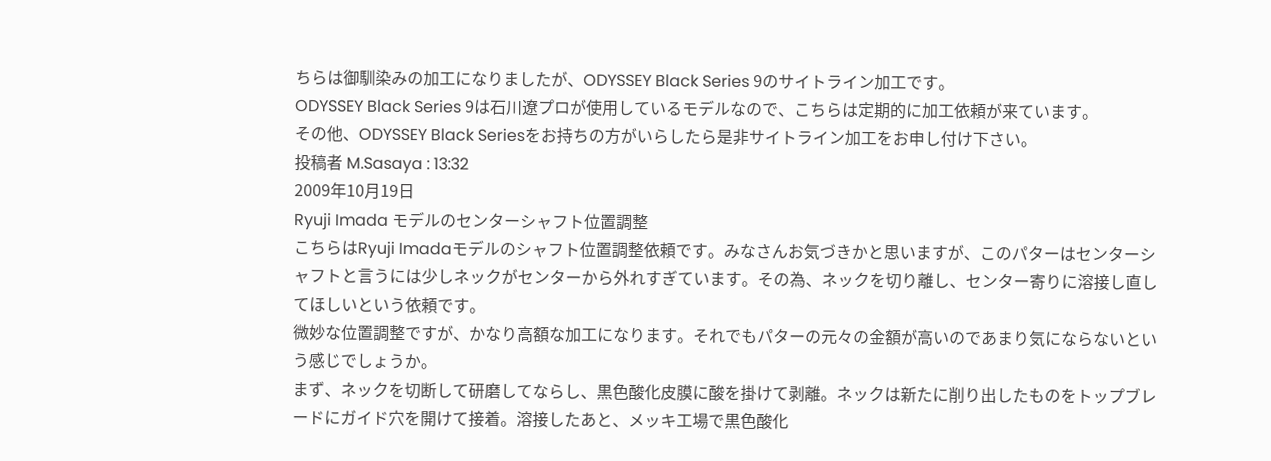ちらは御馴染みの加工になりましたが、ODYSSEY Black Series 9のサイトライン加工です。
ODYSSEY Black Series 9は石川遼プロが使用しているモデルなので、こちらは定期的に加工依頼が来ています。
その他、ODYSSEY Black Seriesをお持ちの方がいらしたら是非サイトライン加工をお申し付け下さい。
投稿者 M.Sasaya : 13:32
2009年10月19日
Ryuji Imada モデルのセンターシャフト位置調整
こちらはRyuji Imadaモデルのシャフト位置調整依頼です。みなさんお気づきかと思いますが、このパターはセンターシャフトと言うには少しネックがセンターから外れすぎています。その為、ネックを切り離し、センター寄りに溶接し直してほしいという依頼です。
微妙な位置調整ですが、かなり高額な加工になります。それでもパターの元々の金額が高いのであまり気にならないという感じでしょうか。
まず、ネックを切断して研磨してならし、黒色酸化皮膜に酸を掛けて剥離。ネックは新たに削り出したものをトップブレードにガイド穴を開けて接着。溶接したあと、メッキ工場で黒色酸化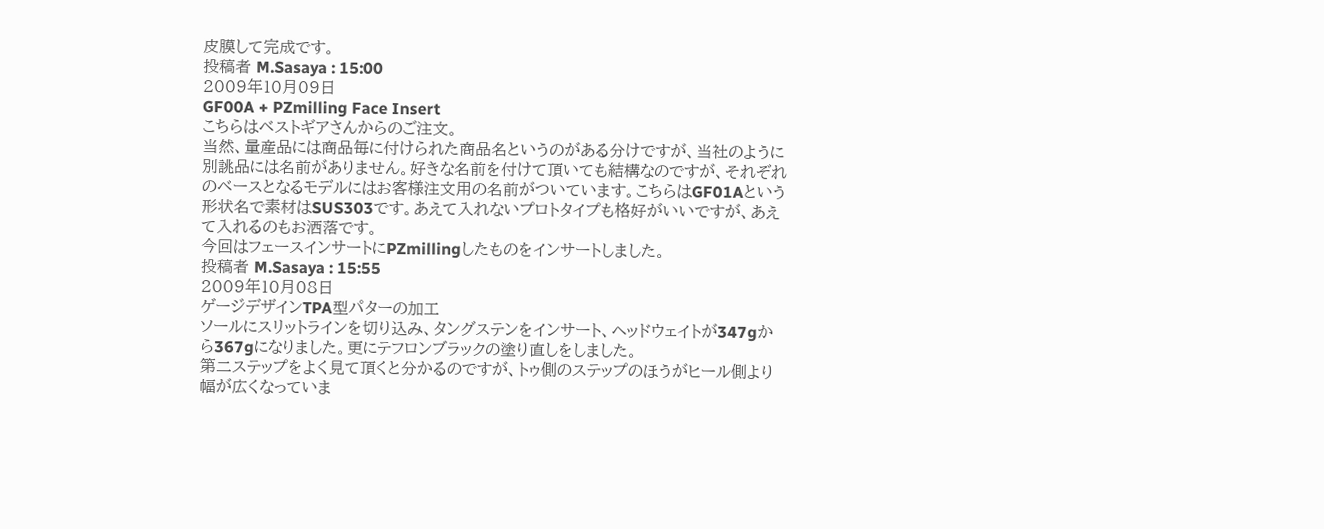皮膜して完成です。
投稿者 M.Sasaya : 15:00
2009年10月09日
GF00A + PZmilling Face Insert
こちらはベストギアさんからのご注文。
当然、量産品には商品毎に付けられた商品名というのがある分けですが、当社のように別誂品には名前がありません。好きな名前を付けて頂いても結構なのですが、それぞれのベースとなるモデルにはお客様注文用の名前がついています。こちらはGF01Aという形状名で素材はSUS303です。あえて入れないプロトタイプも格好がいいですが、あえて入れるのもお洒落です。
今回はフェースインサートにPZmillingしたものをインサートしました。
投稿者 M.Sasaya : 15:55
2009年10月08日
ゲージデザインTPA型パターの加工
ソールにスリットラインを切り込み、タングステンをインサート、ヘッドウェイトが347gから367gになりました。更にテフロンブラックの塗り直しをしました。
第二ステップをよく見て頂くと分かるのですが、トゥ側のステップのほうがヒール側より幅が広くなっていま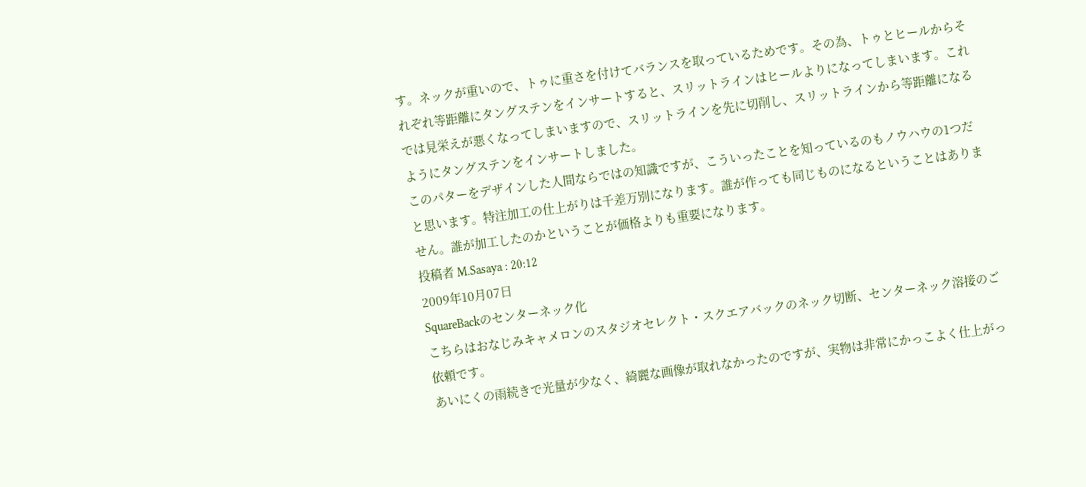す。ネックが重いので、トゥに重さを付けてバランスを取っているためです。その為、トゥとヒールからそれぞれ等距離にタングステンをインサートすると、スリットラインはヒールよりになってしまいます。これでは見栄えが悪くなってしまいますので、スリットラインを先に切削し、スリットラインから等距離になるようにタングステンをインサートしました。
このパターをデザインした人間ならではの知識ですが、こういったことを知っているのもノウハウの1つだと思います。特注加工の仕上がりは千差万別になります。誰が作っても同じものになるということはありません。誰が加工したのかということが価格よりも重要になります。
投稿者 M.Sasaya : 20:12
2009年10月07日
SquareBackのセンターネック化
こちらはおなじみキャメロンのスタジオセレクト・スクエアバックのネック切断、センターネック溶接のご依頼です。
あいにくの雨続きで光量が少なく、綺麗な画像が取れなかったのですが、実物は非常にかっこよく仕上がっ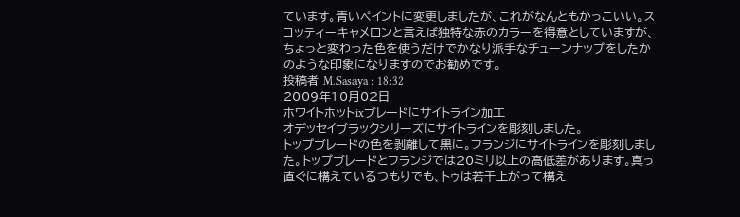ています。青いペイントに変更しましたが、これがなんともかっこいい。スコッティーキャメロンと言えば独特な赤のカラーを得意としていますが、ちょっと変わった色を使うだけでかなり派手なチューンナップをしたかのような印象になりますのでお勧めです。
投稿者 M.Sasaya : 18:32
2009年10月02日
ホワイトホットixブレードにサイトライン加工
オデッセイブラックシリーズにサイトラインを彫刻しました。
トップブレードの色を剥離して黒に。フランジにサイトラインを彫刻しました。トップブレードとフランジでは20ミリ以上の高低差があります。真っ直ぐに構えているつもりでも、トゥは若干上がって構え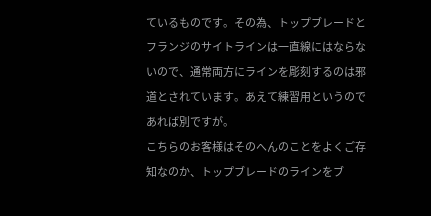ているものです。その為、トップブレードとフランジのサイトラインは一直線にはならないので、通常両方にラインを彫刻するのは邪道とされています。あえて練習用というのであれば別ですが。
こちらのお客様はそのへんのことをよくご存知なのか、トップブレードのラインをブ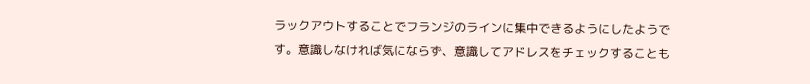ラックアウトすることでフランジのラインに集中できるようにしたようです。意識しなければ気にならず、意識してアドレスをチェックすることも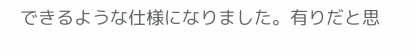できるような仕様になりました。有りだと思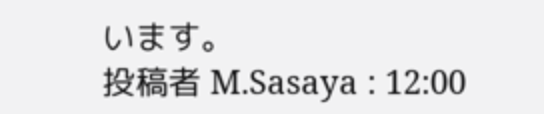います。
投稿者 M.Sasaya : 12:00